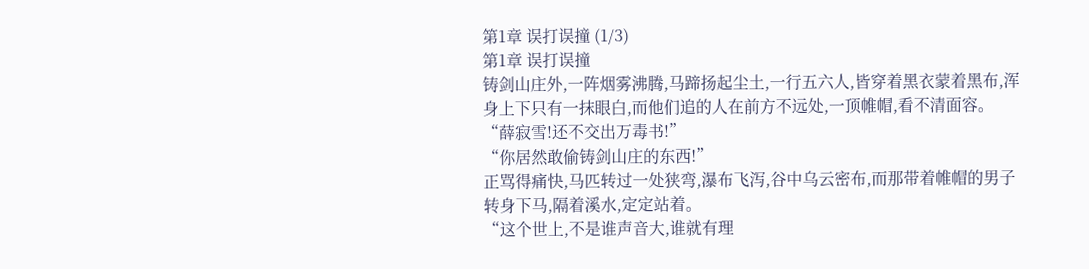第1章 误打误撞 (1/3)
第1章 误打误撞
铸剑山庄外,一阵烟雾沸腾,马蹄扬起尘土,一行五六人,皆穿着黑衣蒙着黑布,浑身上下只有一抹眼白,而他们追的人在前方不远处,一顶帷帽,看不清面容。
“薛寂雪!还不交出万毒书!”
“你居然敢偷铸剑山庄的东西!”
正骂得痛快,马匹转过一处狭弯,瀑布飞泻,谷中乌云密布,而那带着帷帽的男子转身下马,隔着溪水,定定站着。
“这个世上,不是谁声音大,谁就有理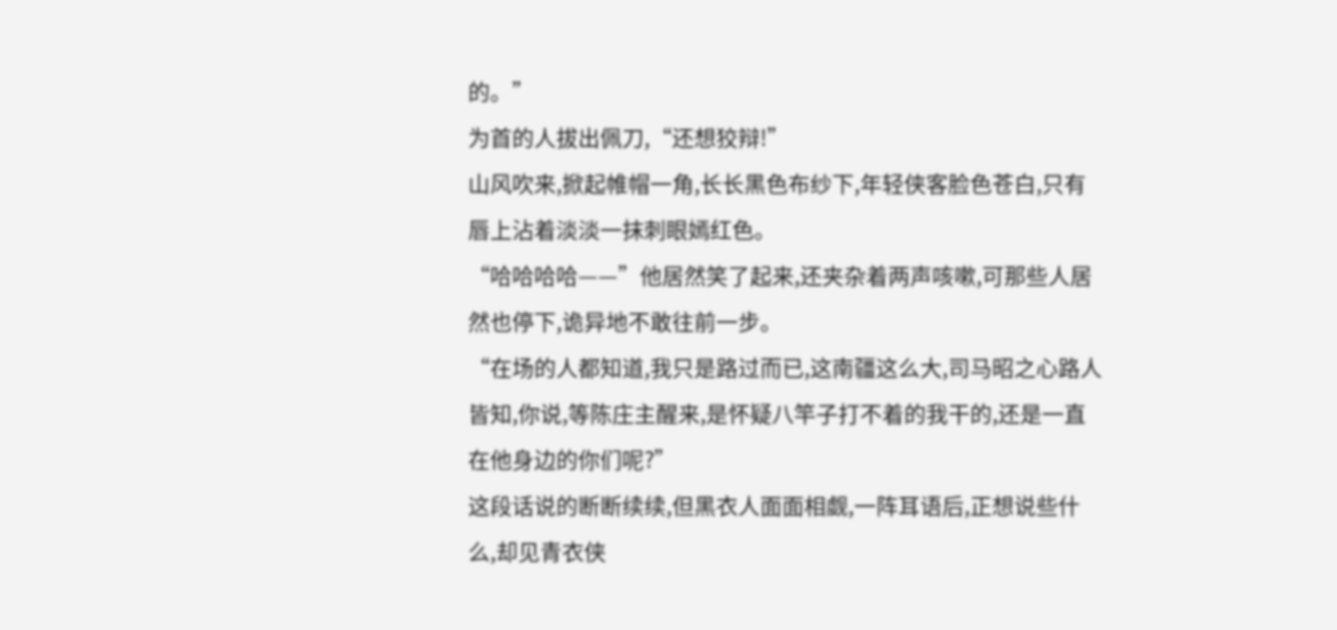的。”
为首的人拔出佩刀,“还想狡辩!”
山风吹来,掀起帷帽一角,长长黑色布纱下,年轻侠客脸色苍白,只有唇上沾着淡淡一抹刺眼嫣红色。
“哈哈哈哈——”他居然笑了起来,还夹杂着两声咳嗽,可那些人居然也停下,诡异地不敢往前一步。
“在场的人都知道,我只是路过而已,这南疆这么大,司马昭之心路人皆知,你说,等陈庄主醒来,是怀疑八竿子打不着的我干的,还是一直在他身边的你们呢?”
这段话说的断断续续,但黑衣人面面相觑,一阵耳语后,正想说些什么,却见青衣侠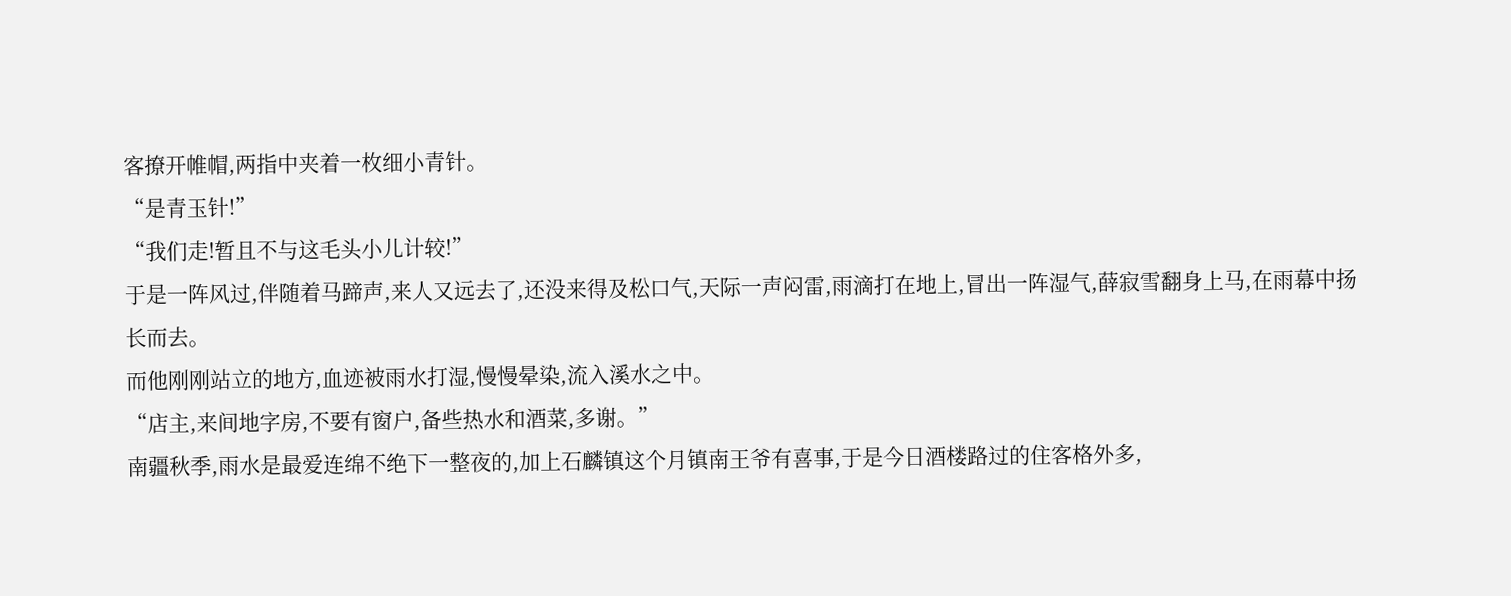客撩开帷帽,两指中夹着一枚细小青针。
“是青玉针!”
“我们走!暂且不与这毛头小儿计较!”
于是一阵风过,伴随着马蹄声,来人又远去了,还没来得及松口气,天际一声闷雷,雨滴打在地上,冒出一阵湿气,薛寂雪翻身上马,在雨幕中扬长而去。
而他刚刚站立的地方,血迹被雨水打湿,慢慢晕染,流入溪水之中。
“店主,来间地字房,不要有窗户,备些热水和酒菜,多谢。”
南疆秋季,雨水是最爱连绵不绝下一整夜的,加上石麟镇这个月镇南王爷有喜事,于是今日酒楼路过的住客格外多,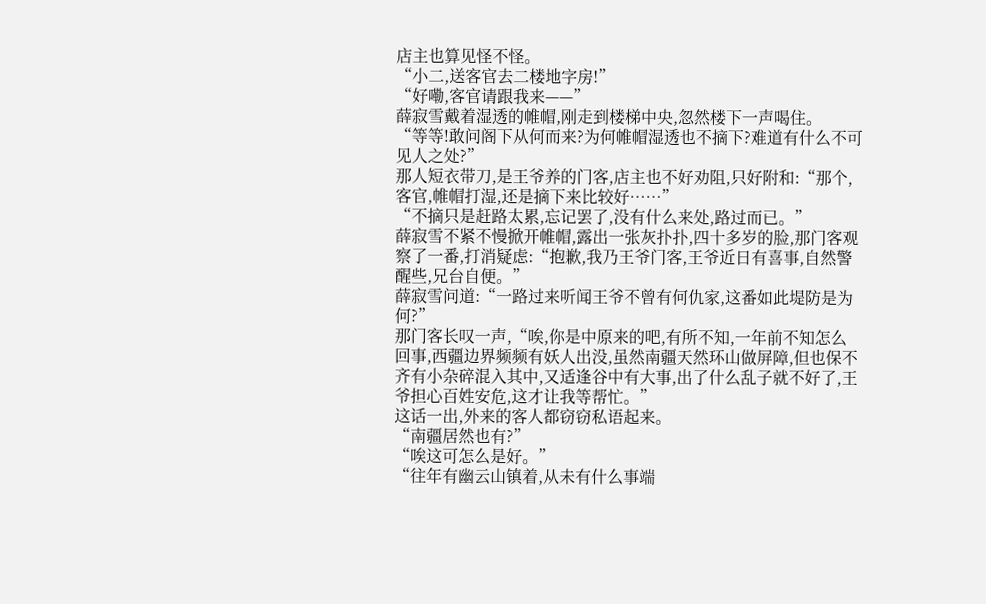店主也算见怪不怪。
“小二,送客官去二楼地字房!”
“好嘞,客官请跟我来——”
薛寂雪戴着湿透的帷帽,刚走到楼梯中央,忽然楼下一声喝住。
“等等!敢问阁下从何而来?为何帷帽湿透也不摘下?难道有什么不可见人之处?”
那人短衣带刀,是王爷养的门客,店主也不好劝阻,只好附和:“那个,客官,帷帽打湿,还是摘下来比较好……”
“不摘只是赶路太累,忘记罢了,没有什么来处,路过而已。”
薛寂雪不紧不慢掀开帷帽,露出一张灰扑扑,四十多岁的脸,那门客观察了一番,打消疑虑:“抱歉,我乃王爷门客,王爷近日有喜事,自然警醒些,兄台自便。”
薛寂雪问道:“一路过来听闻王爷不曾有何仇家,这番如此堤防是为何?”
那门客长叹一声,“唉,你是中原来的吧,有所不知,一年前不知怎么回事,西疆边界频频有妖人出没,虽然南疆天然环山做屏障,但也保不齐有小杂碎混入其中,又适逢谷中有大事,出了什么乱子就不好了,王爷担心百姓安危,这才让我等帮忙。”
这话一出,外来的客人都窃窃私语起来。
“南疆居然也有?”
“唉这可怎么是好。”
“往年有幽云山镇着,从未有什么事端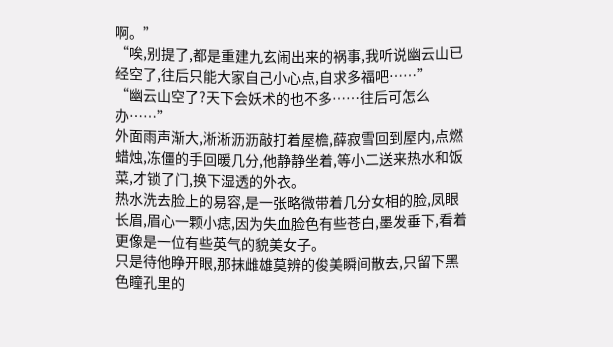啊。”
“唉,别提了,都是重建九玄闹出来的祸事,我听说幽云山已经空了,往后只能大家自己小心点,自求多福吧……”
“幽云山空了?天下会妖术的也不多……往后可怎么办……”
外面雨声渐大,淅淅沥沥敲打着屋檐,薛寂雪回到屋内,点燃蜡烛,冻僵的手回暖几分,他静静坐着,等小二送来热水和饭菜,才锁了门,换下湿透的外衣。
热水洗去脸上的易容,是一张略微带着几分女相的脸,凤眼长眉,眉心一颗小痣,因为失血脸色有些苍白,墨发垂下,看着更像是一位有些英气的貌美女子。
只是待他睁开眼,那抹雌雄莫辨的俊美瞬间散去,只留下黑色瞳孔里的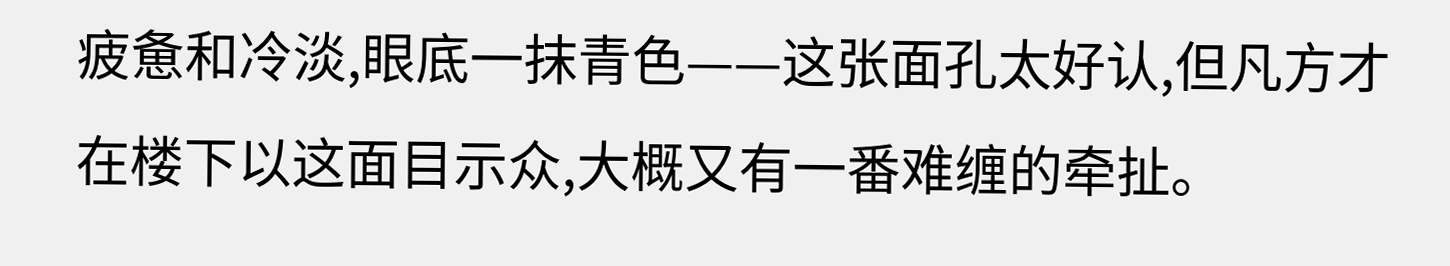疲惫和冷淡,眼底一抹青色——这张面孔太好认,但凡方才在楼下以这面目示众,大概又有一番难缠的牵扯。